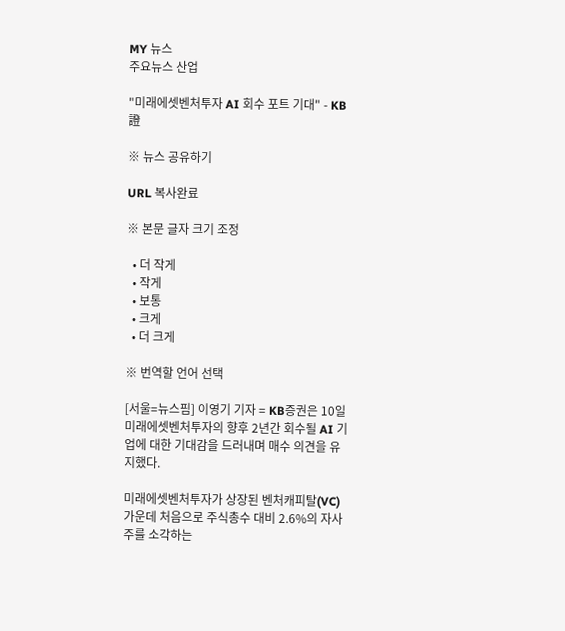MY 뉴스
주요뉴스 산업

"미래에셋벤처투자 AI 회수 포트 기대" - KB證

※ 뉴스 공유하기

URL 복사완료

※ 본문 글자 크기 조정

  • 더 작게
  • 작게
  • 보통
  • 크게
  • 더 크게

※ 번역할 언어 선택

[서울=뉴스핌] 이영기 기자 = KB증권은 10일 미래에셋벤처투자의 향후 2년간 회수될 AI 기업에 대한 기대감을 드러내며 매수 의견을 유지했다.

미래에셋벤처투자가 상장된 벤처캐피탈(VC) 가운데 처음으로 주식총수 대비 2.6%의 자사주를 소각하는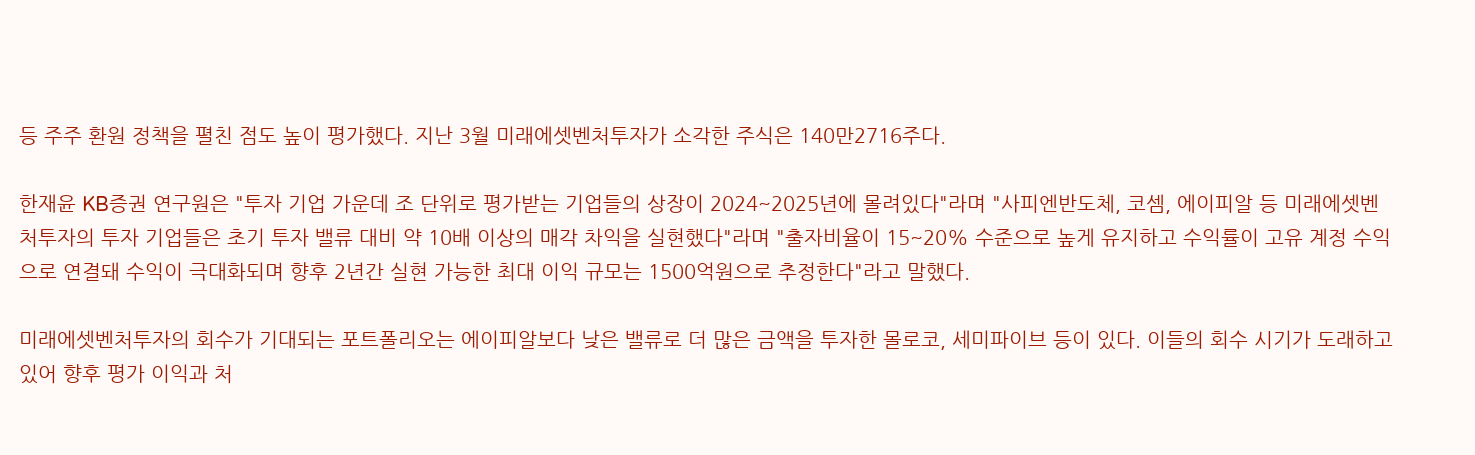등 주주 환원 정책을 펼친 점도 높이 평가했다. 지난 3월 미래에셋벤처투자가 소각한 주식은 140만2716주다.

한재윤 KB증권 연구원은 "투자 기업 가운데 조 단위로 평가받는 기업들의 상장이 2024~2025년에 몰려있다"라며 "사피엔반도체, 코셈, 에이피알 등 미래에셋벤처투자의 투자 기업들은 초기 투자 밸류 대비 약 10배 이상의 매각 차익을 실현했다"라며 "출자비율이 15~20% 수준으로 높게 유지하고 수익률이 고유 계정 수익으로 연결돼 수익이 극대화되며 향후 2년간 실현 가능한 최대 이익 규모는 1500억원으로 추정한다"라고 말했다.

미래에셋벤처투자의 회수가 기대되는 포트폴리오는 에이피알보다 낮은 밸류로 더 많은 금액을 투자한 몰로코, 세미파이브 등이 있다. 이들의 회수 시기가 도래하고 있어 향후 평가 이익과 처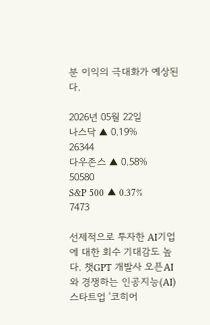분 이익의 극대화가 예상된다.

2026년 05월 22일
나스닥 ▲ 0.19%
26344
다우존스 ▲ 0.58%
50580
S&P 500 ▲ 0.37%
7473

선제적으로 투자한 AI기업에 대한 회수 기대감도 높다. 챗GPT 개발사 오픈AI와 경쟁하는 인공지능(AI) 스타트업 '코히어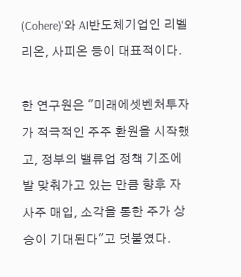(Cohere)'와 AI반도체기업인 리벨리온, 사피온 등이 대표적이다.

한 연구원은 "미래에셋벤처투자가 적극적인 주주 환원을 시작했고, 정부의 밸류업 정책 기조에 발 맞춰가고 있는 만큼 향후 자사주 매입, 소각을 통한 주가 상승이 기대된다"고 덧붙였다.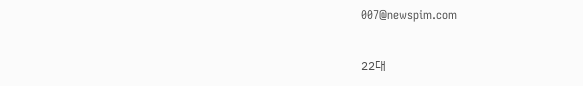007@newspim.com

22대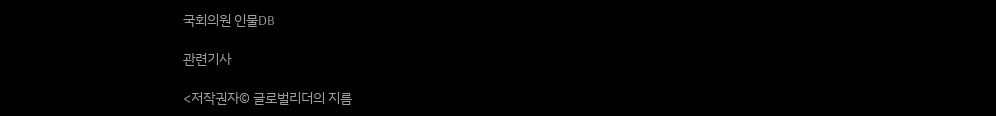국회의원 인물DB

관련기사

<저작권자© 글로벌리더의 지름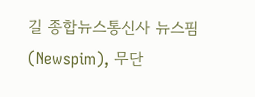길 종합뉴스통신사 뉴스핌(Newspim), 무단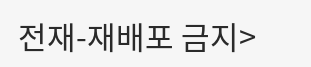전재-재배포 금지>